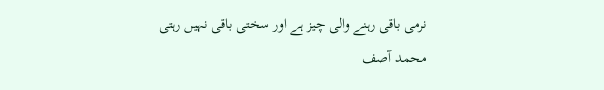نرمی باقی رہنے والی چیز ہے اور سختی باقی نہیں رہتی
محمد آصف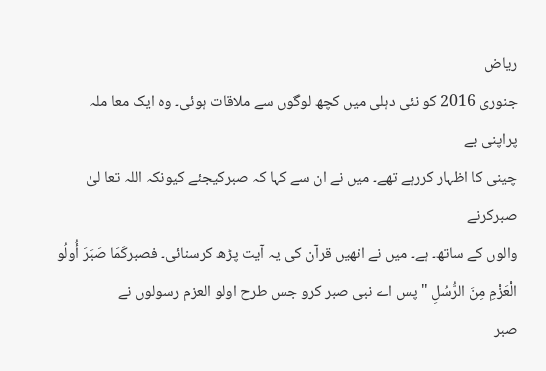ریاض
جنوری 2016 کو نئی دہلی میں کچھ لوگوں سے ملاقات ہوئی۔ وہ ایک معا ملہ پراپنی بے
چینی کا اظہار کررہے تھے۔ میں نے ان سے کہا کہ صبرکیجئے کیونکہ اللہ تعا لیٰ صبرکرنے
والوں کے ساتھ۔ ہے۔ میں نے انھیں قرآن کی یہ آیت پڑھ کرسنائی۔ فصبركَمَا صَبَرَ أُولُو
الْعَزْمِ مِنَ الرُّسُلِ " پس اے نبی صبر کرو جس طرح اولو العزم رسولوں نے
صبر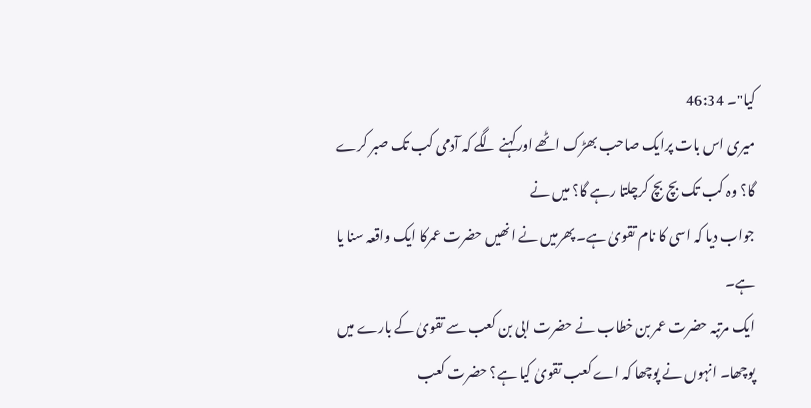کیا"۔ 46:34
میری اس بات پرایک صاحب بھڑک اٹھے اورکہنے لگے کہ آدمی کب تک صبر کرے
گا؟ وہ کب تک بچ بچ کرچلتا رہے گا؟ میں نے
جواب دیا کہ اسی کا نام تقویٰ ہے۔ پھرمیں نے انھیں حضرت عمرکا ایک واقعہ سنا یا
ہے۔
ایک مرتبہ حضرت عمر بن خطاب نے حضرت ابی بن کعب سے تقویٰ کے بارے میں
پوچھا۔ انہوں نے پوچھا کہ اے کعب تقویٰ کیا ہے؟ حضرت کعب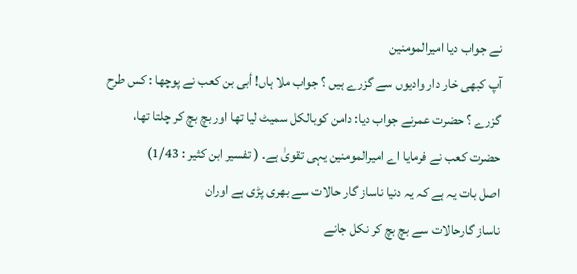نے جواب ديا امیرالمومنین
آپ کبھی خار دار وادیوں سے گزرے ہیں ؟ جواب ملا ہاں! أبی بن کعب نے پوچھا : کس طرح
گزرے ؟ حضرت عمرنے جواب دیا: دامن کوبالکل سميٹ لیا تھا اور بچ بچ کر چلتا تھا،
حضرت کعب نے فرمایا اے امیرالمومنین یہی تقویٰ ہے۔ ( تفسير ابن کثير : 1/43)
اصل بات یہ ہے کہ یہ دنیا ناساز گار حالات سے بھری پڑی ہے اوران
ناساز گارحالات سے بچ بچ کر نکل جانے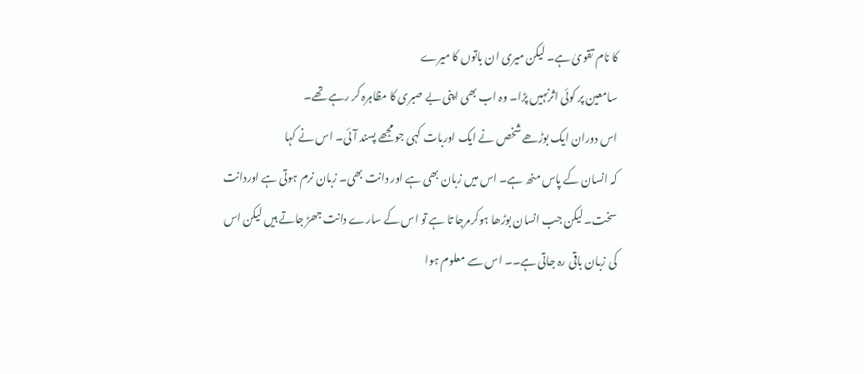کا نام تقویٰ ہے۔ لیکن میری ان باتوں کا میرے
سامعین پر کوئی اثرنہیں پڑا۔ وہ اب بھی اپنی بے صبری کا مظاہرہ کر رہے تھے۔
اس دوران ایک بوڑھے شخص نے ایک اوربات کہی جو مجھے پسند آئی۔ اس نے کہا
کہ انسان کے پاس منھ ہے۔ اس میں زبان بھی ہے اور دانت بھی۔ زبان نرم ہوتی ہے اوردانت
سخت۔ لیکن جب انسان بوڑھا ہوکرمرجا تا ہے تو اس کے سارے دانت جھڑ جاتے ہیں لیکن اس
کی زبان باقی رہ جاتی ہے۔۔ اس سے معلوم ہوا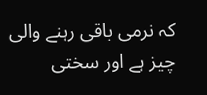کہ نرمی باقی رہنے والی چیز ہے اور سختی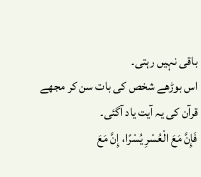باقی نہیں رہتی۔
اس بوڑھے شخص کی بات سن کر مجھے قرآن کی یہ آیت یاد آگئی۔
فَإِنَّ مَعَ الْعُسْرِ يُسْرًا، إِنَّ مَعَ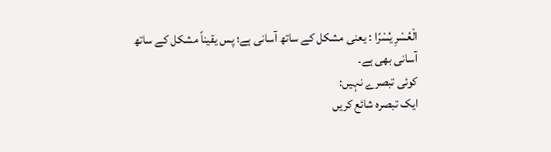الْعُسْرِ يُسْرًا : یعنی مشکل کے ساتھ آسانی ہے؛ پس یقیناً مشکل کے ساتھ
آسانی بھی ہے۔
کوئی تبصرے نہیں:
ایک تبصرہ شائع کریں